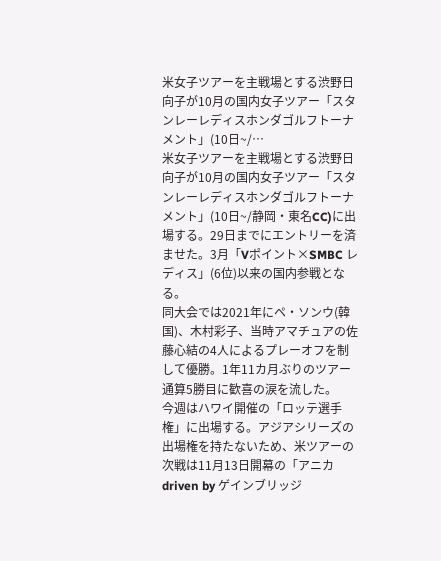米女子ツアーを主戦場とする渋野日向子が10月の国内女子ツアー「スタンレーレディスホンダゴルフトーナメント」(10日~/…
米女子ツアーを主戦場とする渋野日向子が10月の国内女子ツアー「スタンレーレディスホンダゴルフトーナメント」(10日~/静岡・東名CC)に出場する。29日までにエントリーを済ませた。3月「Vポイント×SMBC レディス」(6位)以来の国内参戦となる。
同大会では2021年にペ・ソンウ(韓国)、木村彩子、当時アマチュアの佐藤心結の4人によるプレーオフを制して優勝。1年11カ月ぶりのツアー通算5勝目に歓喜の涙を流した。
今週はハワイ開催の「ロッテ選手権」に出場する。アジアシリーズの出場権を持たないため、米ツアーの次戦は11月13日開幕の「アニカ driven by ゲインブリッジ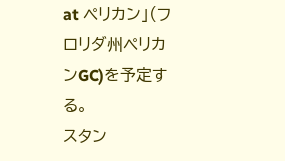at ペリカン」(フロリダ州ペリカンGC)を予定する。
スタン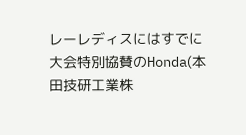レーレディスにはすでに大会特別協賛のHonda(本田技研工業株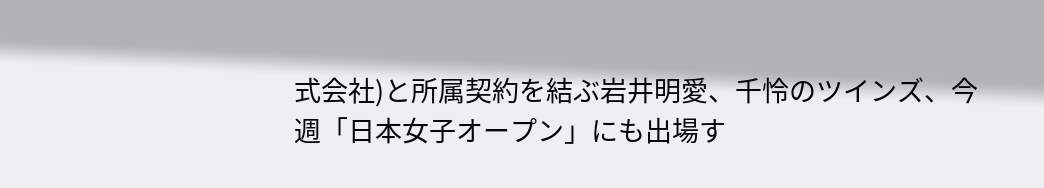式会社)と所属契約を結ぶ岩井明愛、千怜のツインズ、今週「日本女子オープン」にも出場す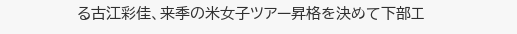る古江彩佳、来季の米女子ツアー昇格を決めて下部エ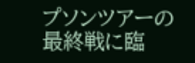プソンツアーの最終戦に臨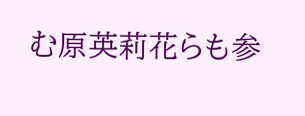む原英莉花らも参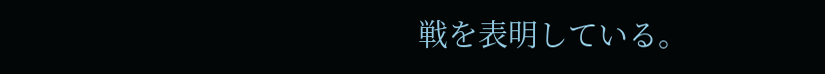戦を表明している。